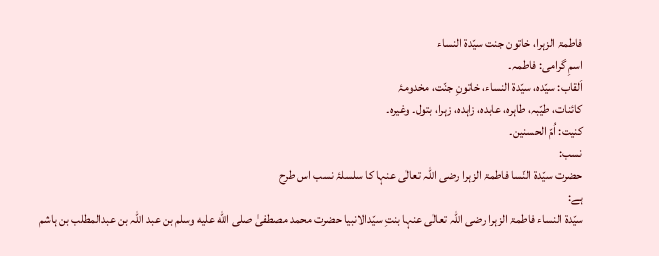فاطمۃ الزہرا، خاتون جنت سیّدۃ النساء
اسمِ گرامی: فاطمہ۔
اَلقاب: سیّدہ، سیّدۃ النساء، خاتونِ جنّت، مخدومۂ
کائنات، طیّبہ، طاہرہ، عابدہ، زاہدہ، زہرا، بتول۔ وغیرہ۔
کنیت: اُمّ الحسنین۔
نسب:
حضرت سیّدۃ النّسا فاطمۃ الزہرا رضی اللہ تعالٰی عنہا کا سلسلۂ نسب اس طرح
ہے:
سیّدۃ النساء فاطمۃ الزہرا رضی اللہ تعالٰی عنہا بنتِ سیّدالانبیا حضرت محمد مصطفیٰ صلى الله عليه وسلم بن عبد اللہ بن عبدالمطلب بن ہاشم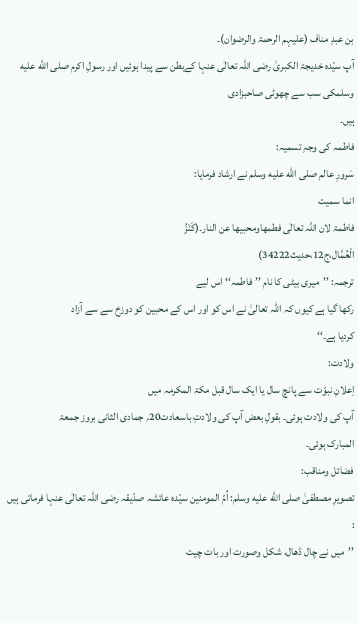بن عبدِ مناف (علیہم الرحمۃ والرضوان)۔
آپ سیّدہ خدیجۃ الکبریٰ رضی اللہ تعالٰی عنہا کےبطن سے پیدا ہوئیں اور رسولِ اکرم صلى الله عليه وسلمکی سب سے چھوٹی صاحبزادی
ہیں۔
فاطمہ کی وجہِ تسمیہ:
سَرورِ عالم صلى الله عليه وسلم نے ارشاد فرمایا:
انما سمیت
فاطمۃ لان اللہ تعالٰی فطمھاومحبیھا عن النار۔(کَنْزُ
الْعُمَّال،ج12،حدیث34222)
ترجمہ: ’’میری بیٹی کا نام ’’فاطمہ‘‘ اس لیے
رکھا گیا ہے کیوں کہ اللہ تعالیٰ نے اس کو اور اس کے محبین کو دوزخ سے سے آزاد
کردیا ہے۔‘‘
ولادت:
اِعلانِ نبوّت سے پانچ سال یا ایک سال قبل مکۃ المکرمہ میں
آپ کی ولادت ہوئی۔ بقولِ بعض آپ کی ولادتِ باسعادت20؍ جمادی الثانی بروز جمعۃ
المبارک ہوئی۔
فضائل ومناقب:
تصویرِ مصطفیٰ صلى الله عليه وسلم: اُمّ المومنین سیّدہ عائشہ صدّیقہ رضی اللہ تعالٰی عنہا فرماتی ہیں :
’’میں نے چال ڈھال، شکل وصورت اور بات چیت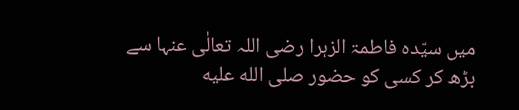میں سیّدہ فاطمۃ الزہرا رضی اللہ تعالٰی عنہا سے بڑھ کر کسی کو حضور صلى الله عليه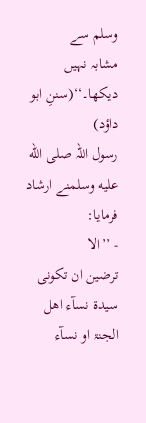وسلم سے
مشابہ نہیں دیکھا۔‘‘(سننِ ابو
داؤد)
رسول اللہ صلى الله عليه وسلمنے ارشاد فرمایا:
- ’’الا
ترضین ان تکونی سیدۃ نسآء اھل الجنۃ او نسآء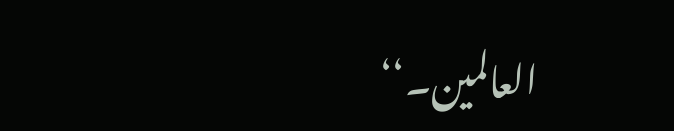العالمین۔‘‘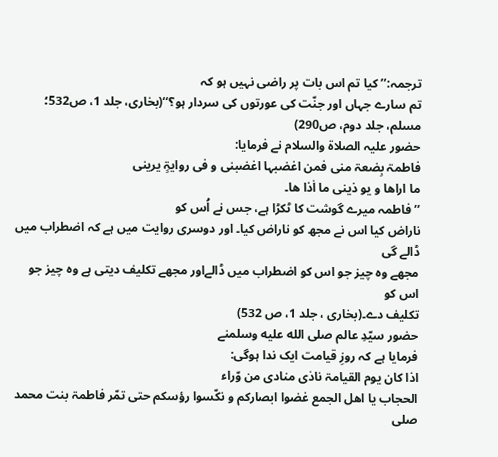ترجمہ:’’ کیا تم اس بات پر راضی نہیں ہو کہ
تم سارے جہاں اور جنّت کی عورتوں کی سردار ہو؟‘‘(بخاری، جلد 1، ص532؛ مسلم، جلد دوم، ص290)
حضور علیہ الصلاۃ والسلام نے فرمایا:
فاطمۃ بِضعۃ منی فمن اغضبہا اغضبنی و فی روایۃٍ یرینی
ما اراھا و یو ذینی ما اٰذا ھا۔
’’فاطمہ میرے گوشت کا ٹکڑا ہے، جس نے اُس کو
ناراض کیا اس نے مجھ کو ناراض کیا۔ اور دوسری روایت میں ہے کہ اضطراب میں ڈالے گی
مجھے وہ چیز جو اس کو اضطراب میں ڈالےاور مجھے تکلیف دیتی ہے وہ چیز جو اس کو
تکلیف دے۔(بخاری ، جلد 1، ص 532)
حضور سیّدِ عالم صلى الله عليه وسلمنے
فرمایا ہے کہ روزِ قیامت ایک ندا ہوگی:
اذا کان یوم القیامۃ نادٰی منادی من وّراء
الحجاب یا اھل الجمع غضوا ابصارکم و نکّسوا رؤسکم حتی تمّر فاطمۃ بنت محمد صلی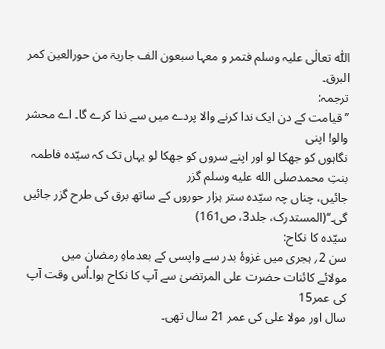اللّٰہ تعالٰی علیہ وسلم فتمر و معہا سبعون الف جاریۃ من حورالعین کمر البرق۔
ترجمہ:
’’قیامت کے دن ایک ندا کرنے والا پردے میں سے ندا کرے گا۔ اے محشر والو! اپنی
نگاہوں کو جھکا لو اور اپنے سروں کو جھکا لو یہاں تک کہ سیّدہ فاطمہ بنتِ محمدصلى الله عليه وسلم گزر
جائیں، چناں چہ سیّدہ ستر ہزار حوروں کے ساتھ برق کی طرح گزر جائیں گی۔‘‘(المستدرک، جلد3، ص161)
سیّدہ کا نکاح:
سن 2؍ ہجری میں غزوۂ بدر سے واپسی کے بعدماہِ رمضان میں
مولائے کائنات حضرت علی المرتضیٰ سے آپ کا نکاح ہوا۔اُس وقت آپ کی عمر15
سال اور مولا علی کی عمر 21 سال تھی۔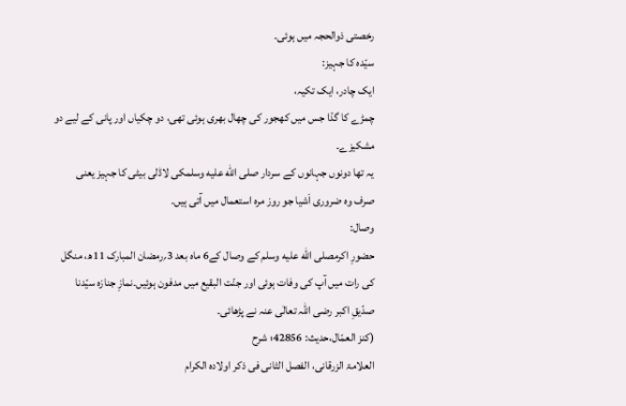رخصتی ذوالحجہ میں ہوئی۔
سیّدہ کا جہیز:
ایک چادر، ایک تکیہ،
چمڑے کا گدّا جس میں کھجور کی چھال بھری ہوئی تھی، دو چکیاں اور پانی کے لیے دو
مشکیزے۔
یہ تھا دونوں جہانوں کے سردار صلى الله عليه وسلمکی لاڈلی بیٹی کا جہیز یعنی
صرف وہ ضروری اَشیا جو روز مرہ استعمال میں آتی ہیں۔
وصال:
حضورِ اکرمصلى الله عليه وسلم کے وصال کے6 ماہ بعد 3؍رمضان المبارک 11ھ، منگل
کی رات میں آپ کی وفات ہوئی اور جنّت البقیع میں مدفون ہوئیں۔نمازِ جنازہ سیّدنا
صدّیقِ اکبر رضی اللہ تعالٰی عنہ نے پڑھائی۔
(کنز العمّال،حدیث: 42856؛ شرح
العلامۃ الزرقانی، الفصل الثانی فی ذکر اولادہ الکرام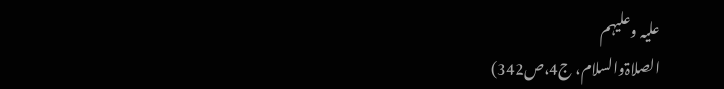علیہ وعلیہم
الصلاۃوالسلام، ج4،ص342)